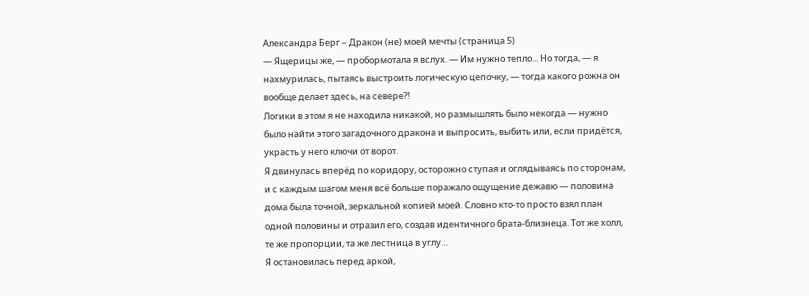Александра Берг – Дракон (не) моей мечты (страница 5)
— Ящерицы же, — пробормотала я вслух. — Им нужно тепло... Но тогда, — я нахмурилась, пытаясь выстроить логическую цепочку, — тогда какого рожна он вообще делает здесь, на севере?!
Логики в этом я не находила никакой, но размышлять было некогда — нужно было найти этого загадочного дракона и выпросить, выбить или, если придётся, украсть у него ключи от ворот.
Я двинулась вперёд по коридору, осторожно ступая и оглядываясь по сторонам, и с каждым шагом меня всё больше поражало ощущение дежавю — половина дома была точной, зеркальной копией моей. Словно кто-то просто взял план одной половины и отразил его, создав идентичного брата-близнеца. Тот же холл, те же пропорции, та же лестница в углу…
Я остановилась перед аркой,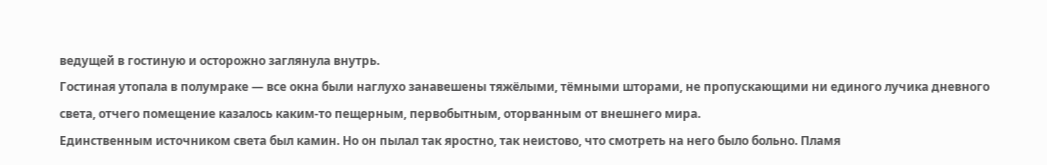ведущей в гостиную и осторожно заглянула внутрь.
Гостиная утопала в полумраке — все окна были наглухо занавешены тяжёлыми, тёмными шторами, не пропускающими ни единого лучика дневного света, отчего помещение казалось каким-то пещерным, первобытным, оторванным от внешнего мира.
Единственным источником света был камин. Но он пылал так яростно, так неистово, что смотреть на него было больно. Пламя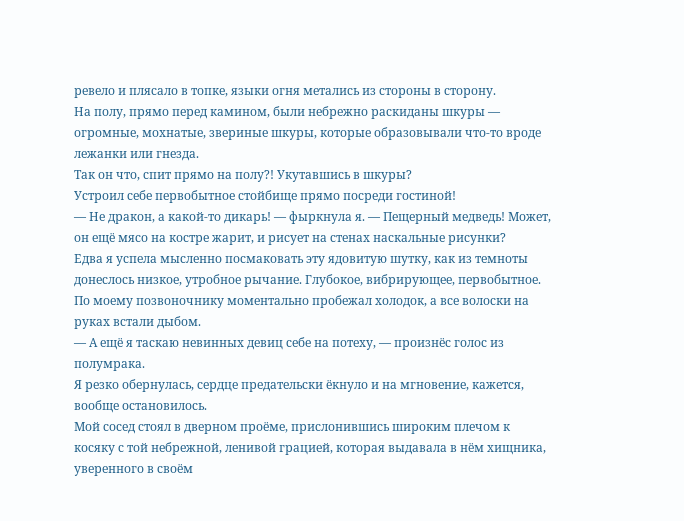ревело и плясало в топке, языки огня метались из стороны в сторону.
На полу, прямо перед камином, были небрежно раскиданы шкуры — огромные, мохнатые, звериные шкуры, которые образовывали что-то вроде лежанки или гнезда.
Так он что, спит прямо на полу?! Укутавшись в шкуры?
Устроил себе первобытное стойбище прямо посреди гостиной!
— Не дракон, а какой-то дикарь! — фыркнула я. — Пещерный медведь! Может, он ещё мясо на костре жарит, и рисует на стенах наскальные рисунки?
Едва я успела мысленно посмаковать эту ядовитую шутку, как из темноты донеслось низкое, утробное рычание. Глубокое, вибрирующее, первобытное. По моему позвоночнику моментально пробежал холодок, а все волоски на руках встали дыбом.
— А ещё я таскаю невинных девиц себе на потеху, — произнёс голос из полумрака.
Я резко обернулась, сердце предательски ёкнуло и на мгновение, кажется, вообще остановилось.
Мой сосед стоял в дверном проёме, прислонившись широким плечом к косяку с той небрежной, ленивой грацией, которая выдавала в нём хищника, уверенного в своём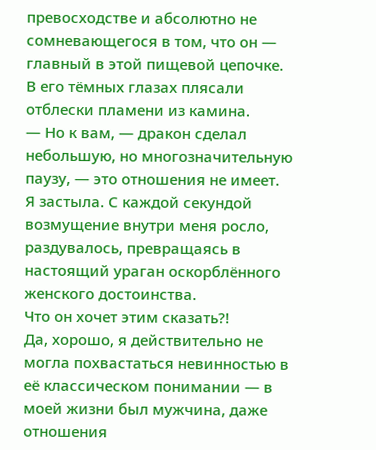превосходстве и абсолютно не сомневающегося в том, что он — главный в этой пищевой цепочке.
В его тёмных глазах плясали отблески пламени из камина.
— Но к вам, — дракон сделал небольшую, но многозначительную паузу, — это отношения не имеет.
Я застыла. С каждой секундой возмущение внутри меня росло, раздувалось, превращаясь в настоящий ураган оскорблённого женского достоинства.
Что он хочет этим сказать?!
Да, хорошо, я действительно не могла похвастаться невинностью в её классическом понимании — в моей жизни был мужчина, даже отношения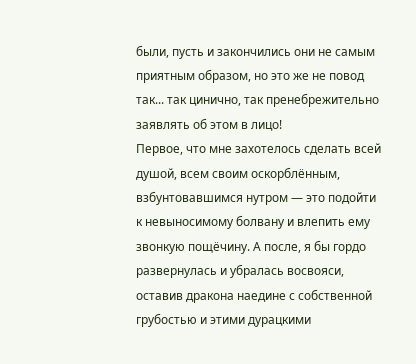были, пусть и закончились они не самым приятным образом, но это же не повод так... так цинично, так пренебрежительно заявлять об этом в лицо!
Первое, что мне захотелось сделать всей душой, всем своим оскорблённым, взбунтовавшимся нутром — это подойти к невыносимому болвану и влепить ему звонкую пощёчину. А после, я бы гордо развернулась и убралась восвояси, оставив дракона наедине с собственной грубостью и этими дурацкими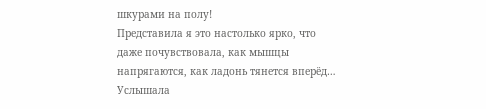шкурами на полу!
Представила я это настолько ярко, что даже почувствовала, как мышцы напрягаются, как ладонь тянется вперёд… Услышала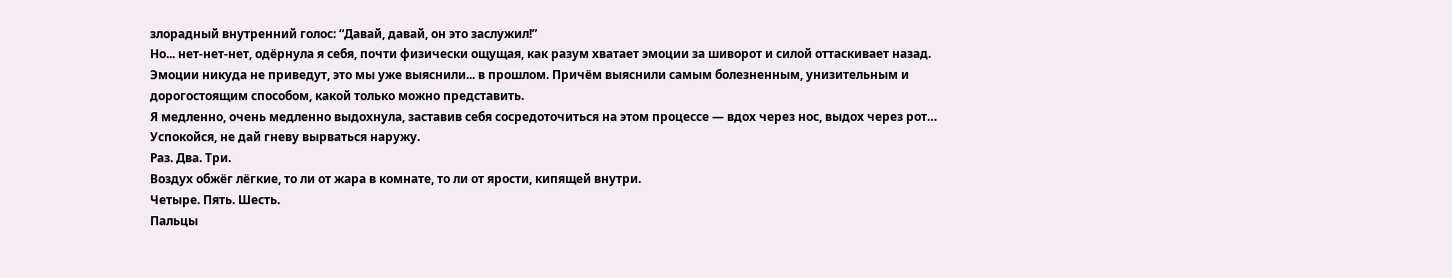злорадный внутренний голос: “Давай, давай, он это заслужил!”
Но... нет-нет-нет, одёрнула я себя, почти физически ощущая, как разум хватает эмоции за шиворот и силой оттаскивает назад.
Эмоции никуда не приведут, это мы уже выяснили... в прошлом. Причём выяснили самым болезненным, унизительным и дорогостоящим способом, какой только можно представить.
Я медленно, очень медленно выдохнула, заставив себя сосредоточиться на этом процессе — вдох через нос, выдох через рот…
Успокойся, не дай гневу вырваться наружу.
Раз. Два. Три.
Воздух обжёг лёгкие, то ли от жара в комнате, то ли от ярости, кипящей внутри.
Четыре. Пять. Шесть.
Пальцы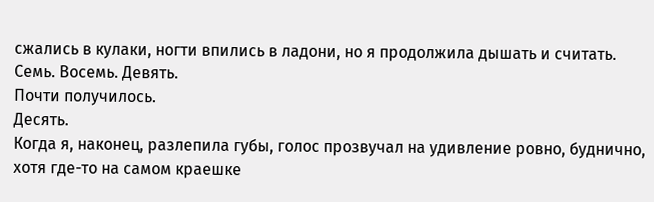сжались в кулаки, ногти впились в ладони, но я продолжила дышать и считать.
Семь. Восемь. Девять.
Почти получилось.
Десять.
Когда я, наконец, разлепила губы, голос прозвучал на удивление ровно, буднично, хотя где-то на самом краешке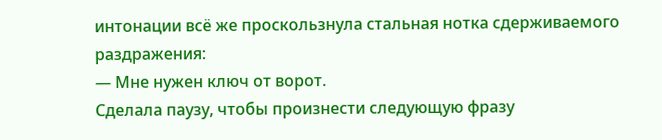интонации всё же проскользнула стальная нотка сдерживаемого раздражения:
— Мне нужен ключ от ворот.
Сделала паузу, чтобы произнести следующую фразу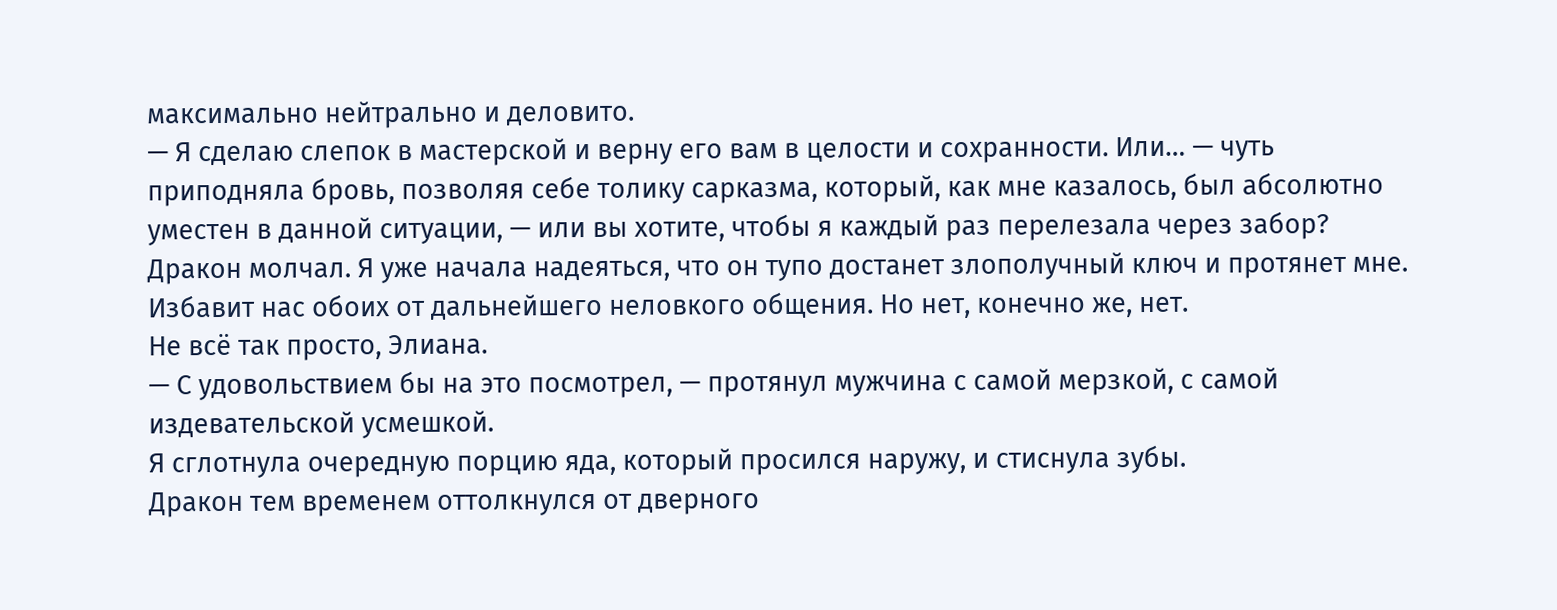максимально нейтрально и деловито.
— Я сделаю слепок в мастерской и верну его вам в целости и сохранности. Или… — чуть приподняла бровь, позволяя себе толику сарказма, который, как мне казалось, был абсолютно уместен в данной ситуации, — или вы хотите, чтобы я каждый раз перелезала через забор?
Дракон молчал. Я уже начала надеяться, что он тупо достанет злополучный ключ и протянет мне. Избавит нас обоих от дальнейшего неловкого общения. Но нет, конечно же, нет.
Не всё так просто, Элиана.
— С удовольствием бы на это посмотрел, — протянул мужчина с самой мерзкой, с самой издевательской усмешкой.
Я сглотнула очередную порцию яда, который просился наружу, и стиснула зубы.
Дракон тем временем оттолкнулся от дверного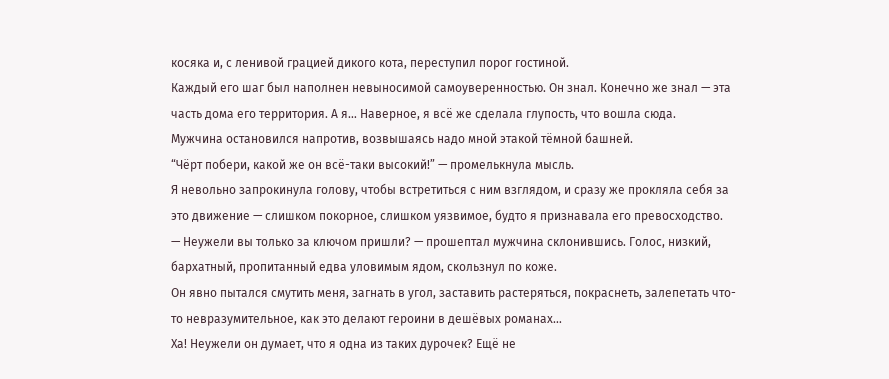косяка и, с ленивой грацией дикого кота, переступил порог гостиной.
Каждый его шаг был наполнен невыносимой самоуверенностью. Он знал. Конечно же знал — эта часть дома его территория. А я… Наверное, я всё же сделала глупость, что вошла сюда.
Мужчина остановился напротив, возвышаясь надо мной этакой тёмной башней.
“Чёрт побери, какой же он всё-таки высокий!” — промелькнула мысль.
Я невольно запрокинула голову, чтобы встретиться с ним взглядом, и сразу же прокляла себя за это движение — слишком покорное, слишком уязвимое, будто я признавала его превосходство.
— Неужели вы только за ключом пришли? — прошептал мужчина склонившись. Голос, низкий, бархатный, пропитанный едва уловимым ядом, скользнул по коже.
Он явно пытался смутить меня, загнать в угол, заставить растеряться, покраснеть, залепетать что-то невразумительное, как это делают героини в дешёвых романах…
Ха! Неужели он думает, что я одна из таких дурочек? Ещё не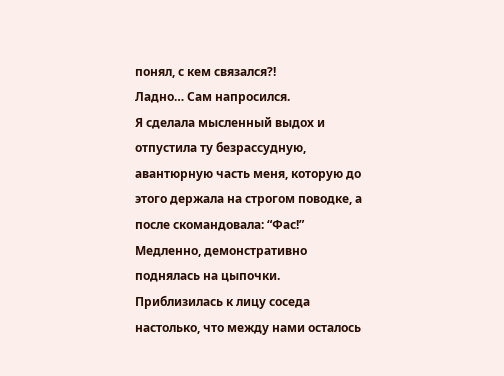понял, с кем связался?!
Ладно… Сам напросился.
Я сделала мысленный выдох и отпустила ту безрассудную, авантюрную часть меня, которую до этого держала на строгом поводке, а после скомандовала: “Фас!”
Медленно, демонстративно поднялась на цыпочки. Приблизилась к лицу соседа настолько, что между нами осталось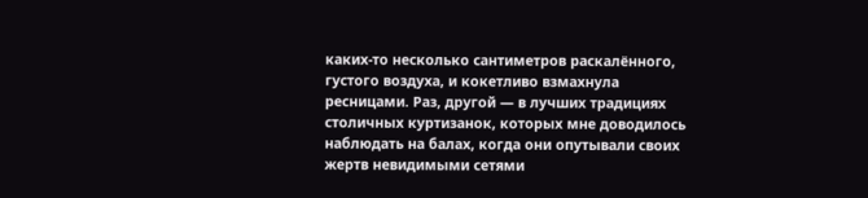каких-то несколько сантиметров раскалённого, густого воздуха, и кокетливо взмахнула ресницами. Раз, другой — в лучших традициях столичных куртизанок, которых мне доводилось наблюдать на балах, когда они опутывали своих жертв невидимыми сетями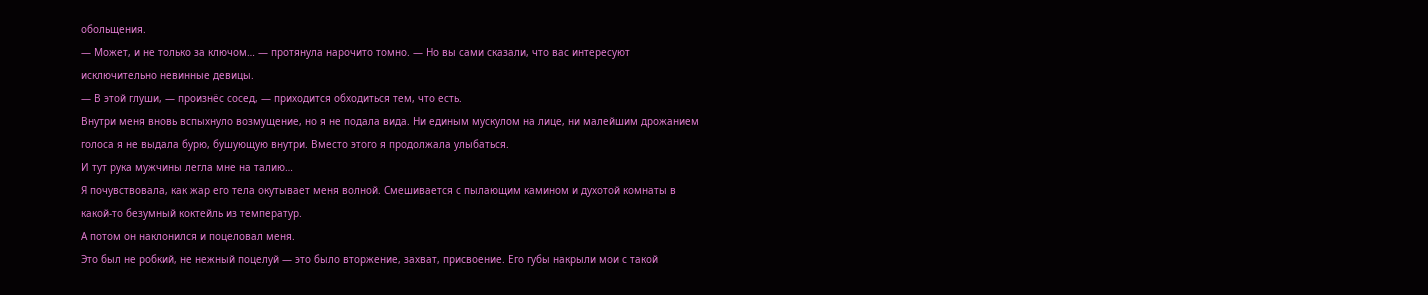обольщения.
— Может, и не только за ключом… — протянула нарочито томно. — Но вы сами сказали, что вас интересуют исключительно невинные девицы.
— В этой глуши, — произнёс сосед, — приходится обходиться тем, что есть.
Внутри меня вновь вспыхнуло возмущение, но я не подала вида. Ни единым мускулом на лице, ни малейшим дрожанием голоса я не выдала бурю, бушующую внутри. Вместо этого я продолжала улыбаться.
И тут рука мужчины легла мне на талию…
Я почувствовала, как жар его тела окутывает меня волной. Смешивается с пылающим камином и духотой комнаты в какой-то безумный коктейль из температур.
А потом он наклонился и поцеловал меня.
Это был не робкий, не нежный поцелуй — это было вторжение, захват, присвоение. Его губы накрыли мои с такой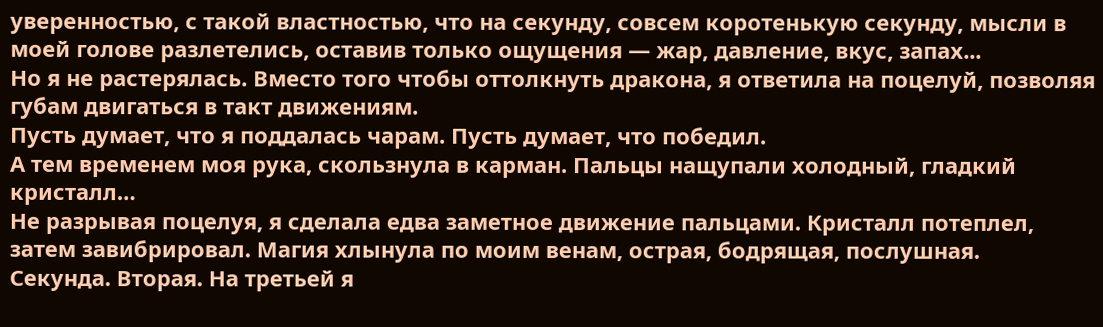уверенностью, с такой властностью, что на секунду, совсем коротенькую секунду, мысли в моей голове разлетелись, оставив только ощущения — жар, давление, вкус, запах...
Но я не растерялась. Вместо того чтобы оттолкнуть дракона, я ответила на поцелуй, позволяя губам двигаться в такт движениям.
Пусть думает, что я поддалась чарам. Пусть думает, что победил.
А тем временем моя рука, скользнула в карман. Пальцы нащупали холодный, гладкий кристалл…
Не разрывая поцелуя, я сделала едва заметное движение пальцами. Кристалл потеплел, затем завибрировал. Магия хлынула по моим венам, острая, бодрящая, послушная.
Секунда. Вторая. На третьей я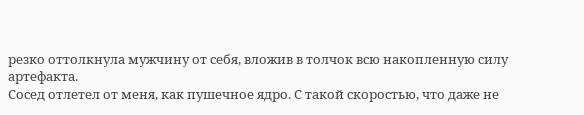резко оттолкнула мужчину от себя, вложив в толчок всю накопленную силу артефакта.
Сосед отлетел от меня, как пушечное ядро. С такой скоростью, что даже не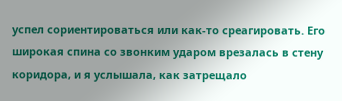успел сориентироваться или как-то среагировать. Его широкая спина со звонким ударом врезалась в стену коридора, и я услышала, как затрещало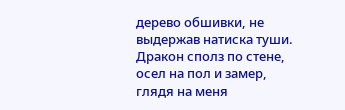дерево обшивки, не выдержав натиска туши.
Дракон сполз по стене, осел на пол и замер, глядя на меня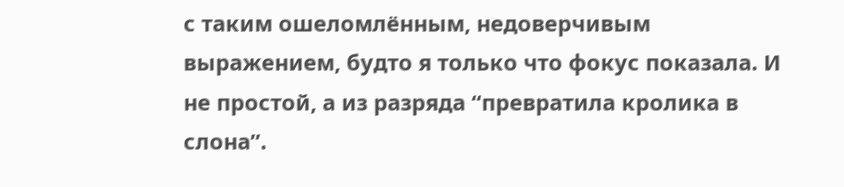с таким ошеломлённым, недоверчивым выражением, будто я только что фокус показала. И не простой, а из разряда “превратила кролика в слона”.